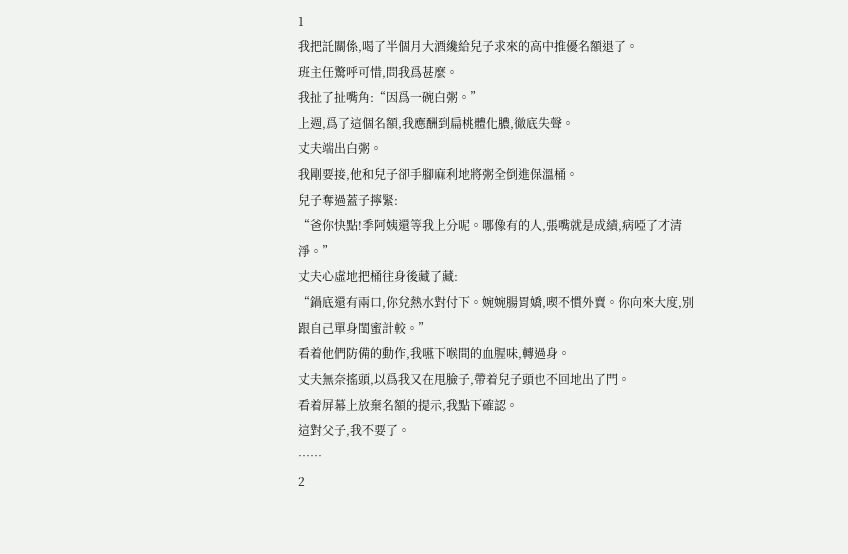1
我把託關係,喝了半個月大酒纔給兒子求來的高中推優名額退了。
班主任驚呼可惜,問我爲甚麼。
我扯了扯嘴角:“因爲一碗白粥。”
上週,爲了這個名額,我應酬到扁桃體化膿,徹底失聲。
丈夫端出白粥。
我剛要接,他和兒子卻手腳麻利地將粥全倒進保溫桶。
兒子奪過蓋子擰緊:
“爸你快點!季阿姨還等我上分呢。哪像有的人,張嘴就是成績,病啞了才清淨。”
丈夫心虛地把桶往身後藏了藏:
“鍋底還有兩口,你兌熱水對付下。婉婉腸胃嬌,喫不慣外賣。你向來大度,別跟自己單身閨蜜計較。”
看着他們防備的動作,我嚥下喉間的血腥味,轉過身。
丈夫無奈搖頭,以爲我又在甩臉子,帶着兒子頭也不回地出了門。
看着屏幕上放棄名額的提示,我點下確認。
這對父子,我不要了。
……
2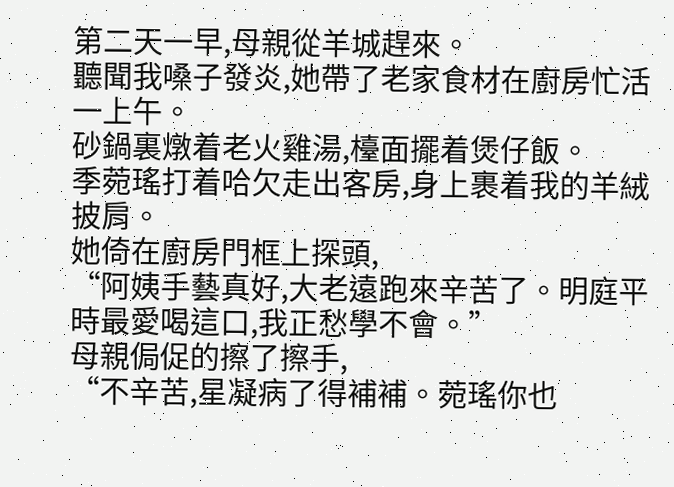第二天一早,母親從羊城趕來。
聽聞我嗓子發炎,她帶了老家食材在廚房忙活一上午。
砂鍋裏燉着老火雞湯,檯面擺着煲仔飯。
季菀瑤打着哈欠走出客房,身上裹着我的羊絨披肩。
她倚在廚房門框上探頭,
“阿姨手藝真好,大老遠跑來辛苦了。明庭平時最愛喝這口,我正愁學不會。”
母親侷促的擦了擦手,
“不辛苦,星凝病了得補補。菀瑤你也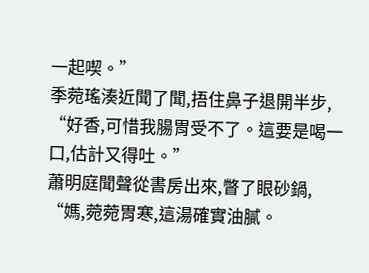一起喫。”
季菀瑤湊近聞了聞,捂住鼻子退開半步,
“好香,可惜我腸胃受不了。這要是喝一口,估計又得吐。”
蕭明庭聞聲從書房出來,瞥了眼砂鍋,
“媽,菀菀胃寒,這湯確實油膩。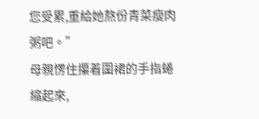您受累,重給她熬份青菜瘦肉粥吧。”
母親愣住攥着圍裙的手指蜷縮起來,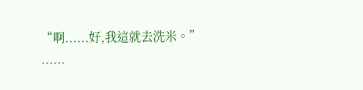“啊......好,我這就去洗米。”
……